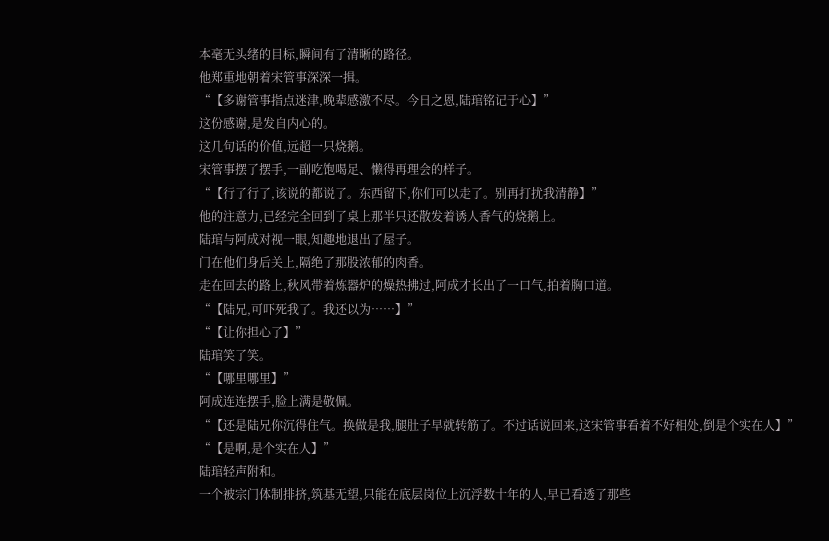本毫无头绪的目标,瞬间有了清晰的路径。
他郑重地朝着宋管事深深一揖。
“【多谢管事指点迷津,晚辈感激不尽。今日之恩,陆琯铭记于心】”
这份感谢,是发自内心的。
这几句话的价值,远超一只烧鹅。
宋管事摆了摆手,一副吃饱喝足、懒得再理会的样子。
“【行了行了,该说的都说了。东西留下,你们可以走了。别再打扰我清静】”
他的注意力,已经完全回到了桌上那半只还散发着诱人香气的烧鹅上。
陆琯与阿成对视一眼,知趣地退出了屋子。
门在他们身后关上,隔绝了那股浓郁的肉香。
走在回去的路上,秋风带着炼器炉的燥热拂过,阿成才长出了一口气,拍着胸口道。
“【陆兄,可吓死我了。我还以为……】”
“【让你担心了】”
陆琯笑了笑。
“【哪里哪里】”
阿成连连摆手,脸上满是敬佩。
“【还是陆兄你沉得住气。换做是我,腿肚子早就转筋了。不过话说回来,这宋管事看着不好相处,倒是个实在人】”
“【是啊,是个实在人】”
陆琯轻声附和。
一个被宗门体制排挤,筑基无望,只能在底层岗位上沉浮数十年的人,早已看透了那些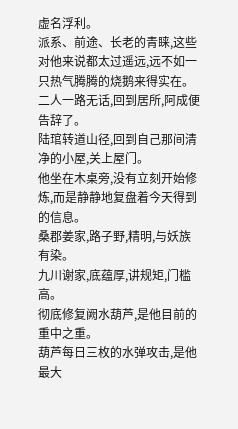虚名浮利。
派系、前途、长老的青睐,这些对他来说都太过遥远,远不如一只热气腾腾的烧鹅来得实在。
二人一路无话,回到居所,阿成便告辞了。
陆琯转道山径,回到自己那间清净的小屋,关上屋门。
他坐在木桌旁,没有立刻开始修炼,而是静静地复盘着今天得到的信息。
桑郡姜家,路子野,精明,与妖族有染。
九川谢家,底蕴厚,讲规矩,门槛高。
彻底修复阙水葫芦,是他目前的重中之重。
葫芦每日三枚的水弹攻击,是他最大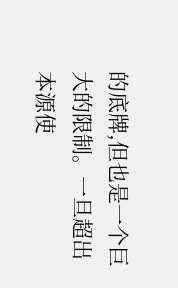的底牌,但也是一个巨大的限制。一旦超出本源使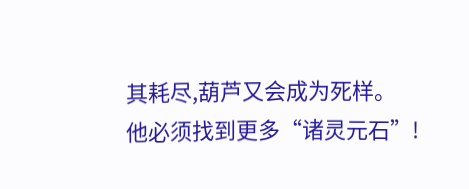其耗尽,葫芦又会成为死样。
他必须找到更多“诸灵元石”!